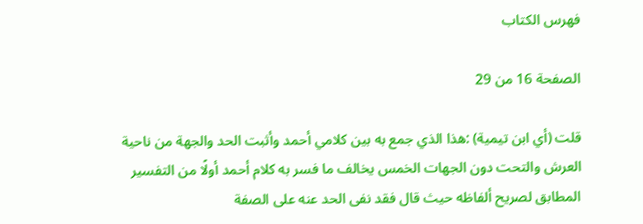فهرس الكتاب

الصفحة 16 من 29

قلت (أي ابن تيمية) :هذا الذي جمع به بين كلامي أحمد وأثبت الحد والجهة من ناحية العرش والتحت دون الجهات الخمس يخالف ما فسر به كلام أحمد أولًا من التفسير المطابق لصريح ألفاظه حيث قال فقد نفى الحد عنه على الصفة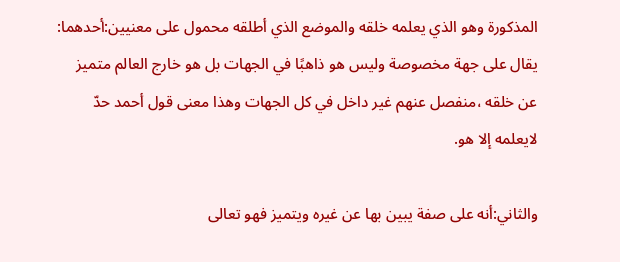المذكورة وهو الذي يعلمه خلقه والموضع الذي أطلقه محمول على معنيين:أحدهما: يقال على جهة مخصوصة وليس هو ذاهبًا في الجهات بل هو خارج العالم متميز عن خلقه ،منفصل عنهم غير داخل في كل الجهات وهذا معنى قول أحمد حدّ لايعلمه إلا هو.

والثاني:أنه على صفة يبين بها عن غيره ويتميز فهو تعالى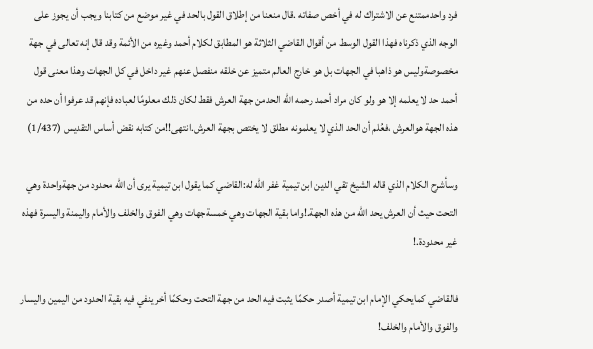فرد واحدممتنع عن الاشتراك له في أخص صفاته .قال منعنا من إطلاق القول بالحد في غير موضع من كتابنا ويجب أن يجوز على الوجه الذي ذكرناه فهذا القول الوسط من أقوال القاضي الثلاثة هو المطابق لكلام أحمد وغيره من الأئمة وقد قال إنه تعالى في جهة مخصوصةوليس هو ذاهبا في الجهات بل هو خارج العالم متميز عن خلقه منفصل عنهم غير داخل في كل الجهات وهذا معنى قول أحمد حد لا يعلمه إلا هو ولو كان مراد أحمد رحمه الله الحدمن جهة العرش فقط لكان ذلك معلومًا لعباده فإنهم قد عرفوا أن حده من هذه الجهة هوالعرش ،فعُلم أن الحد الذي لا يعلمونه مطلق لا يختص بجهة العرش.انتهى!!من كتابه نقض أساس التقديس (1/437)

وسأشرح الكلام الذي قاله الشيخ تقي الدين ابن تيمية غفر الله له:القاضي كما يقول ابن تيمية يرى أن الله محدود من جهةواحدة وهي التحت حيث أن العرش يحد الله من هذه الجهة.!واما بقية الجهات وهي خمسةجهات وهي الفوق والخلف والأمام واليمنة واليسرة فهذه غير محدودة.!

فالقاضي كمايحكي الإمام ابن تيمية أصدر حكمًا يثبت فيه الحد من جهة التحت وحكمًا أخر ينفي فيه بقية الحدود من اليمين واليسار والفوق والأمام والخلف!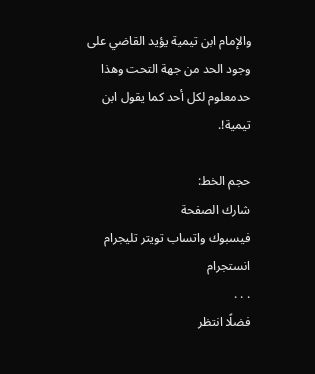والإمام ابن تيمية يؤيد القاضي على وجود الحد من جهة التحت وهذا حدمعلوم لكل أحد كما يقول ابن تيمية!.

حجم الخط:
شارك الصفحة
فيسبوك واتساب تويتر تليجرام انستجرام
. . .
فضلًا انتظر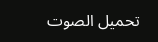تحميل الصوت